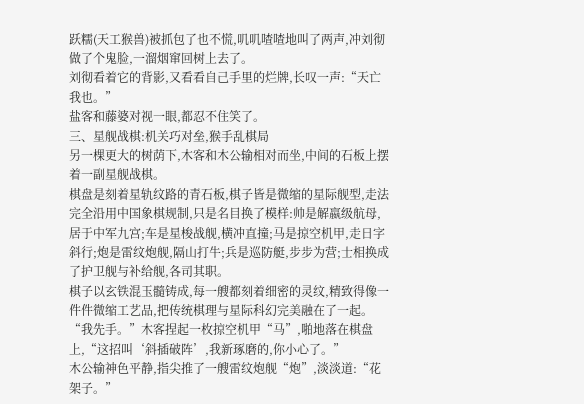跃糯(天工猴兽)被抓包了也不慌,叽叽喳喳地叫了两声,冲刘彻做了个鬼脸,一溜烟窜回树上去了。
刘彻看着它的背影,又看看自己手里的烂牌,长叹一声:“天亡我也。”
盐客和藤婆对视一眼,都忍不住笑了。
三、星舰战棋:机关巧对垒,猴手乱棋局
另一棵更大的树荫下,木客和木公输相对而坐,中间的石板上摆着一副星舰战棋。
棋盘是刻着星轨纹路的青石板,棋子皆是微缩的星际舰型,走法完全沿用中国象棋规制,只是名目换了模样:帅是解嬴级航母,居于中军九宫;车是星梭战舰,横冲直撞;马是掠空机甲,走日字斜行;炮是雷纹炮舰,隔山打牛;兵是巡防艇,步步为营;士相换成了护卫舰与补给舰,各司其职。
棋子以玄铁混玉髓铸成,每一艘都刻着细密的灵纹,精致得像一件件微缩工艺品,把传统棋理与星际科幻完美融在了一起。
“我先手。”木客捏起一枚掠空机甲“马”,啪地落在棋盘上,“这招叫‘斜插破阵’,我新琢磨的,你小心了。”
木公输神色平静,指尖推了一艘雷纹炮舰“炮”,淡淡道:“花架子。”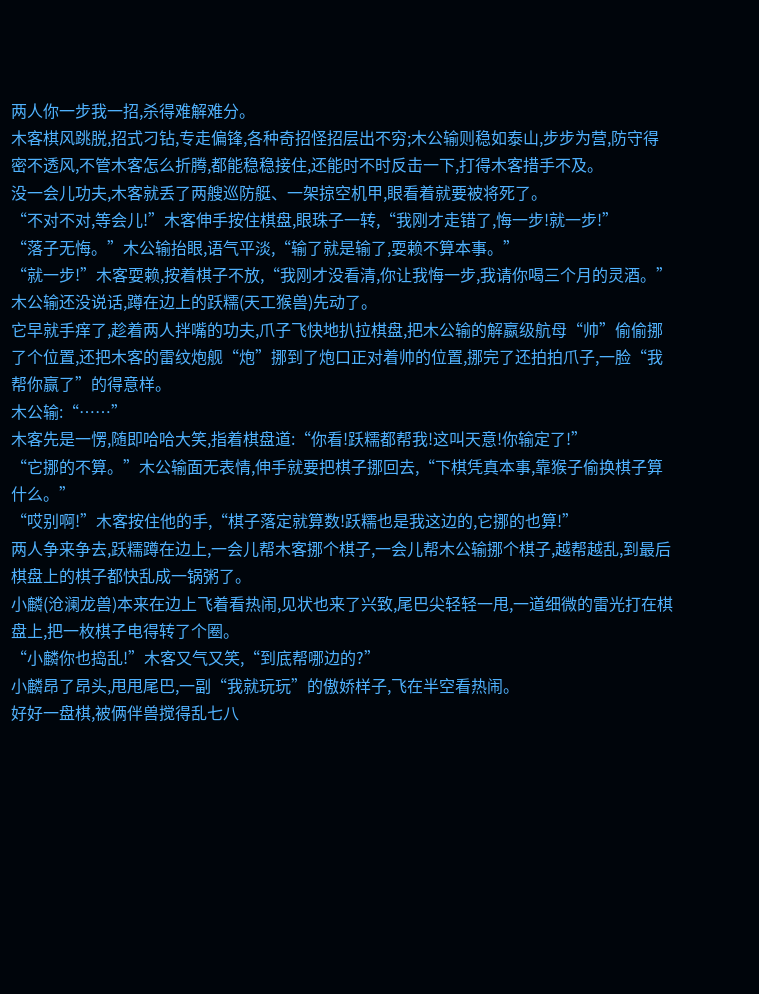两人你一步我一招,杀得难解难分。
木客棋风跳脱,招式刁钻,专走偏锋,各种奇招怪招层出不穷;木公输则稳如泰山,步步为营,防守得密不透风,不管木客怎么折腾,都能稳稳接住,还能时不时反击一下,打得木客措手不及。
没一会儿功夫,木客就丢了两艘巡防艇、一架掠空机甲,眼看着就要被将死了。
“不对不对,等会儿!”木客伸手按住棋盘,眼珠子一转,“我刚才走错了,悔一步!就一步!”
“落子无悔。”木公输抬眼,语气平淡,“输了就是输了,耍赖不算本事。”
“就一步!”木客耍赖,按着棋子不放,“我刚才没看清,你让我悔一步,我请你喝三个月的灵酒。”
木公输还没说话,蹲在边上的跃糯(天工猴兽)先动了。
它早就手痒了,趁着两人拌嘴的功夫,爪子飞快地扒拉棋盘,把木公输的解嬴级航母“帅”偷偷挪了个位置,还把木客的雷纹炮舰“炮”挪到了炮口正对着帅的位置,挪完了还拍拍爪子,一脸“我帮你赢了”的得意样。
木公输:“……”
木客先是一愣,随即哈哈大笑,指着棋盘道:“你看!跃糯都帮我!这叫天意!你输定了!”
“它挪的不算。”木公输面无表情,伸手就要把棋子挪回去,“下棋凭真本事,靠猴子偷换棋子算什么。”
“哎别啊!”木客按住他的手,“棋子落定就算数!跃糯也是我这边的,它挪的也算!”
两人争来争去,跃糯蹲在边上,一会儿帮木客挪个棋子,一会儿帮木公输挪个棋子,越帮越乱,到最后棋盘上的棋子都快乱成一锅粥了。
小麟(沧澜龙兽)本来在边上飞着看热闹,见状也来了兴致,尾巴尖轻轻一甩,一道细微的雷光打在棋盘上,把一枚棋子电得转了个圈。
“小麟你也捣乱!”木客又气又笑,“到底帮哪边的?”
小麟昂了昂头,甩甩尾巴,一副“我就玩玩”的傲娇样子,飞在半空看热闹。
好好一盘棋,被俩伴兽搅得乱七八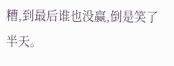糟,到最后谁也没赢,倒是笑了半天。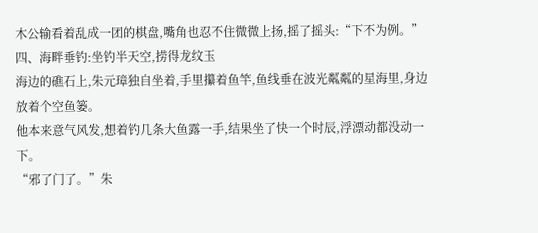木公输看着乱成一团的棋盘,嘴角也忍不住微微上扬,摇了摇头:“下不为例。”
四、海畔垂钓:坐钓半天空,捞得龙纹玉
海边的礁石上,朱元璋独自坐着,手里攥着鱼竿,鱼线垂在波光粼粼的星海里,身边放着个空鱼篓。
他本来意气风发,想着钓几条大鱼露一手,结果坐了快一个时辰,浮漂动都没动一下。
“邪了门了。”朱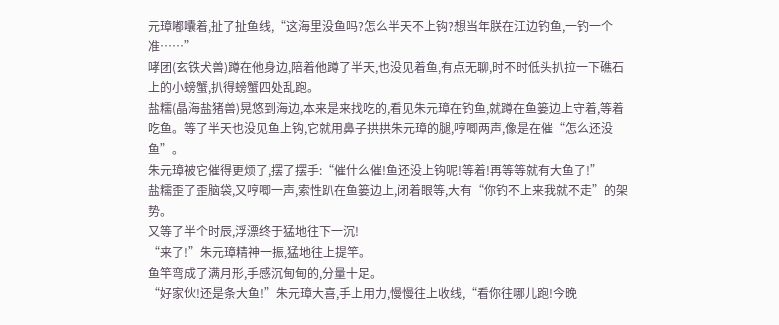元璋嘟囔着,扯了扯鱼线,“这海里没鱼吗?怎么半天不上钩?想当年朕在江边钓鱼,一钓一个准……”
哮团(玄铁犬兽)蹲在他身边,陪着他蹲了半天,也没见着鱼,有点无聊,时不时低头扒拉一下礁石上的小螃蟹,扒得螃蟹四处乱跑。
盐糯(晶海盐猪兽)晃悠到海边,本来是来找吃的,看见朱元璋在钓鱼,就蹲在鱼篓边上守着,等着吃鱼。等了半天也没见鱼上钩,它就用鼻子拱拱朱元璋的腿,哼唧两声,像是在催“怎么还没鱼”。
朱元璋被它催得更烦了,摆了摆手:“催什么催!鱼还没上钩呢!等着!再等等就有大鱼了!”
盐糯歪了歪脑袋,又哼唧一声,索性趴在鱼篓边上,闭着眼等,大有“你钓不上来我就不走”的架势。
又等了半个时辰,浮漂终于猛地往下一沉!
“来了!”朱元璋精神一振,猛地往上提竿。
鱼竿弯成了满月形,手感沉甸甸的,分量十足。
“好家伙!还是条大鱼!”朱元璋大喜,手上用力,慢慢往上收线,“看你往哪儿跑!今晚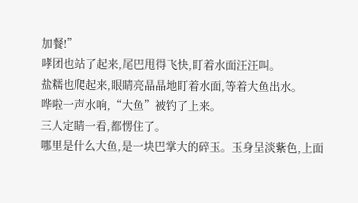加餐!”
哮团也站了起来,尾巴甩得飞快,盯着水面汪汪叫。
盐糯也爬起来,眼睛亮晶晶地盯着水面,等着大鱼出水。
哗啦一声水响,“大鱼”被钓了上来。
三人定睛一看,都愣住了。
哪里是什么大鱼,是一块巴掌大的碎玉。玉身呈淡紫色,上面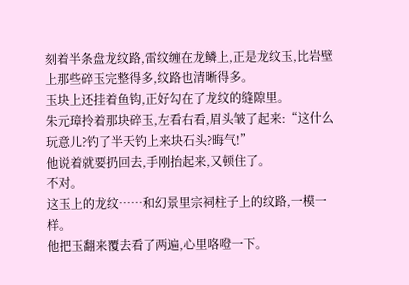刻着半条盘龙纹路,雷纹缠在龙鳞上,正是龙纹玉,比岩壁上那些碎玉完整得多,纹路也清晰得多。
玉块上还挂着鱼钩,正好勾在了龙纹的缝隙里。
朱元璋拎着那块碎玉,左看右看,眉头皱了起来:“这什么玩意儿?钓了半天钓上来块石头?晦气!”
他说着就要扔回去,手刚抬起来,又顿住了。
不对。
这玉上的龙纹……和幻景里宗祠柱子上的纹路,一模一样。
他把玉翻来覆去看了两遍,心里咯噔一下。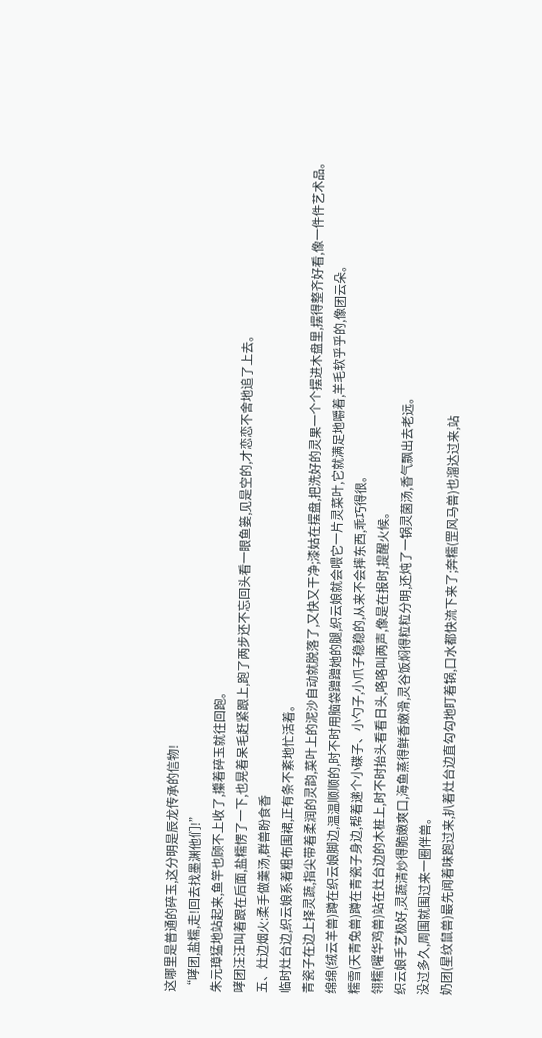这哪里是普通的碎玉,这分明是辰龙传承的信物!
“哮团,盐糯,走!回去找墨渊他们!”
朱元璋猛地站起来,鱼竿也顾不上收了,攥着碎玉就往回跑。
哮团汪汪叫着跟在后面,盐糯愣了一下,也晃着呆毛赶紧跟上,跑了两步还不忘回头看一眼鱼篓,见是空的,才恋恋不舍地追了上去。
五、灶边烟火:柔手做羹汤,群兽盼食香
临时灶台边,织云娘系着粗布围裙,正有条不紊地忙活着。
青瓷子在边上择灵蔬,指尖带着柔润的灵韵,菜叶上的泥沙自动就脱落了,又快又干净;漆姑在摆盘,把洗好的灵果一个个摆进木盘里,摆得整齐好看,像一件件艺术品。
绵绵(绒云羊兽)蹲在织云娘脚边,温温顺顺的,时不时用脑袋蹭蹭她的腿,织云娘就会喂它一片灵菜叶,它就满足地嚼着,羊毛软乎乎的,像团云朵。
糯雪(天青兔兽)蹲在青瓷子身边,帮着递个小碟子、小勺子,小爪子稳稳的,从来不会摔东西,乖巧得很。
翎糯(曜华鸡兽)站在灶台边的木桩上,时不时抬头看看日头,咯咯叫两声,像是在报时,提醒火候。
织云娘手艺极好,灵蔬清炒得脆嫩爽口,海鱼蒸得鲜香嫩滑,灵谷饭焖得粒粒分明,还炖了一锅灵菌汤,香气飘出去老远。
没过多久,周围就围过来一圈伴兽。
奶团(星纹鼠兽)最先闻着味跑过来,扒着灶台边直勾勾地盯着锅,口水都快流下来了;奔糯(罡风马兽)也溜达过来,站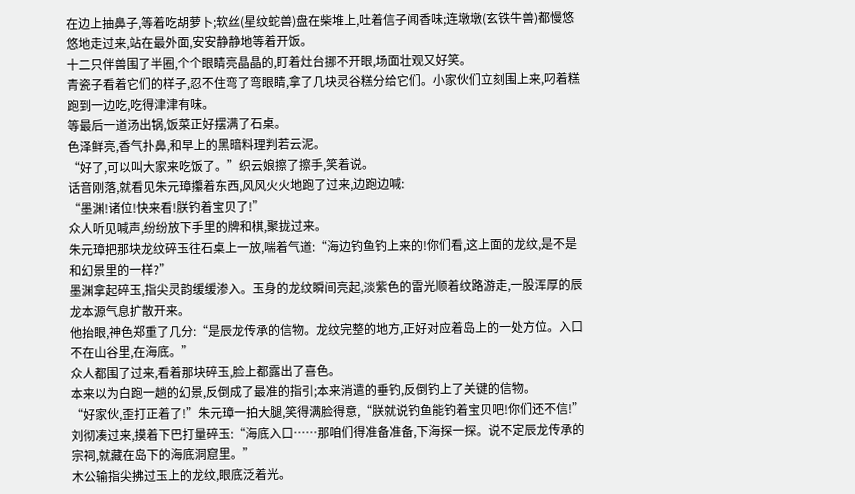在边上抽鼻子,等着吃胡萝卜;软丝(星纹蛇兽)盘在柴堆上,吐着信子闻香味;连墩墩(玄铁牛兽)都慢悠悠地走过来,站在最外面,安安静静地等着开饭。
十二只伴兽围了半圈,个个眼睛亮晶晶的,盯着灶台挪不开眼,场面壮观又好笑。
青瓷子看着它们的样子,忍不住弯了弯眼睛,拿了几块灵谷糕分给它们。小家伙们立刻围上来,叼着糕跑到一边吃,吃得津津有味。
等最后一道汤出锅,饭菜正好摆满了石桌。
色泽鲜亮,香气扑鼻,和早上的黑暗料理判若云泥。
“好了,可以叫大家来吃饭了。”织云娘擦了擦手,笑着说。
话音刚落,就看见朱元璋攥着东西,风风火火地跑了过来,边跑边喊:
“墨渊!诸位!快来看!朕钓着宝贝了!”
众人听见喊声,纷纷放下手里的牌和棋,聚拢过来。
朱元璋把那块龙纹碎玉往石桌上一放,喘着气道:“海边钓鱼钓上来的!你们看,这上面的龙纹,是不是和幻景里的一样?”
墨渊拿起碎玉,指尖灵韵缓缓渗入。玉身的龙纹瞬间亮起,淡紫色的雷光顺着纹路游走,一股浑厚的辰龙本源气息扩散开来。
他抬眼,神色郑重了几分:“是辰龙传承的信物。龙纹完整的地方,正好对应着岛上的一处方位。入口不在山谷里,在海底。”
众人都围了过来,看着那块碎玉,脸上都露出了喜色。
本来以为白跑一趟的幻景,反倒成了最准的指引;本来消遣的垂钓,反倒钓上了关键的信物。
“好家伙,歪打正着了!”朱元璋一拍大腿,笑得满脸得意,“朕就说钓鱼能钓着宝贝吧!你们还不信!”
刘彻凑过来,摸着下巴打量碎玉:“海底入口……那咱们得准备准备,下海探一探。说不定辰龙传承的宗祠,就藏在岛下的海底洞窟里。”
木公输指尖拂过玉上的龙纹,眼底泛着光。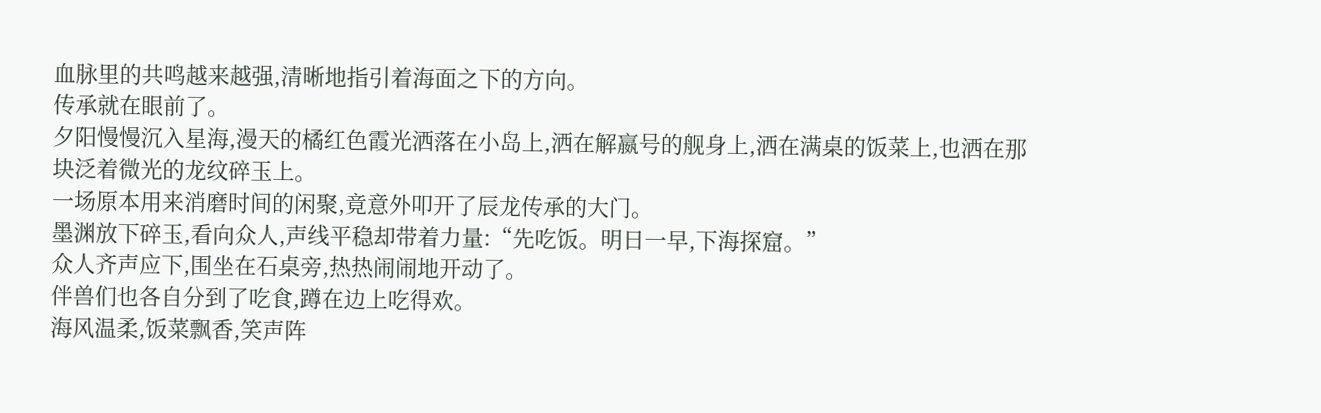血脉里的共鸣越来越强,清晰地指引着海面之下的方向。
传承就在眼前了。
夕阳慢慢沉入星海,漫天的橘红色霞光洒落在小岛上,洒在解嬴号的舰身上,洒在满桌的饭菜上,也洒在那块泛着微光的龙纹碎玉上。
一场原本用来消磨时间的闲聚,竟意外叩开了辰龙传承的大门。
墨渊放下碎玉,看向众人,声线平稳却带着力量:“先吃饭。明日一早,下海探窟。”
众人齐声应下,围坐在石桌旁,热热闹闹地开动了。
伴兽们也各自分到了吃食,蹲在边上吃得欢。
海风温柔,饭菜飘香,笑声阵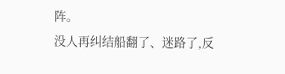阵。
没人再纠结船翻了、迷路了,反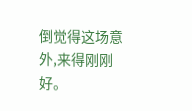倒觉得这场意外,来得刚刚好。